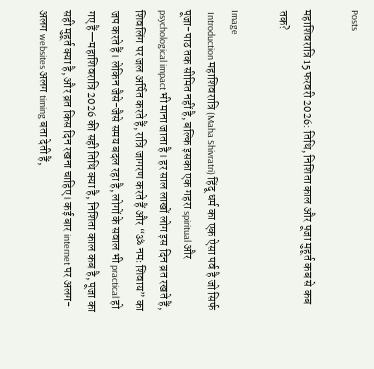Posts

महाशिवरात्रि 15 फरवरी 2026: तिथि, निशिता काल और पूजा मुहूर्त कब से कब तक?

Image
 Introduction महाशिवरात्रि (Maha Shivratri) हिंदू धर्म का एक ऐसा पर्व है जो सिर्फ पूजा-पाठ तक सीमित नहीं है, बल्कि इसका एक गहरा spiritual और psychological impact भी माना जाता है। हर साल लाखों लोग इस दिन व्रत रखते हैं, शिवलिंग पर जल अर्पित करते हैं, रात्रि जागरण करते हैं और “ॐ नमः शिवाय” का जप करते हैं। लेकिन जैसे-जैसे समय बदल रहा है, लोगों के सवाल भी practical हो गए हैं—महाशिवरात्रि 2026 की सही तिथि क्या है, निशिता काल कब है, पूजा का सही मुहूर्त क्या है, और व्रत किस दिन रखना चाहिए। कई बार internet पर अलग-अलग websites अलग timing बता देती हैं,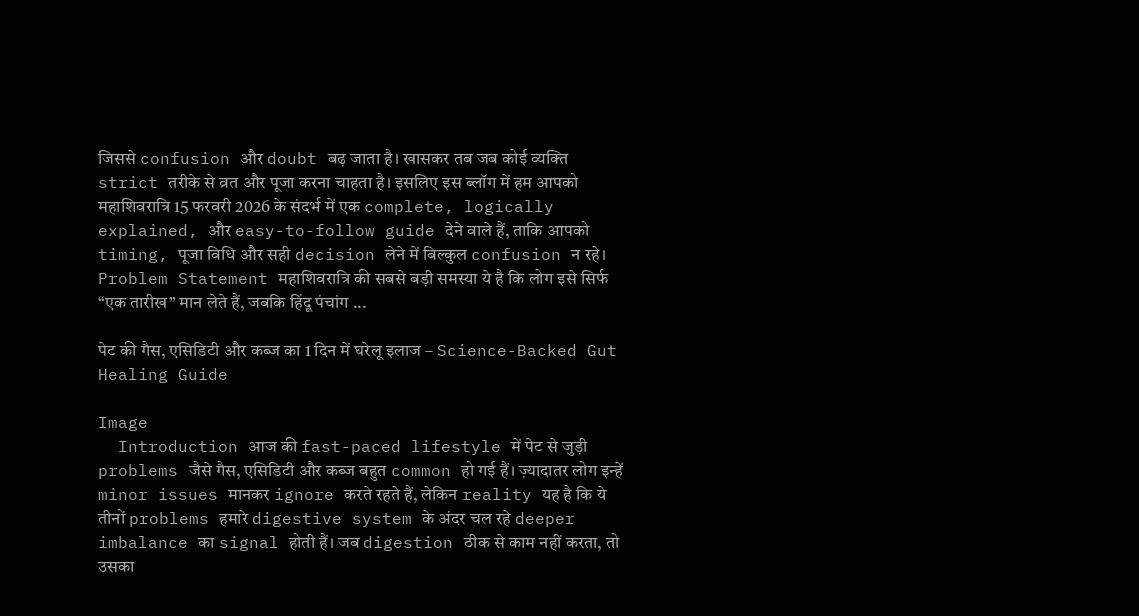जिससे confusion और doubt बढ़ जाता है। खासकर तब जब कोई व्यक्ति strict तरीके से व्रत और पूजा करना चाहता है। इसलिए इस ब्लॉग में हम आपको महाशिवरात्रि 15 फरवरी 2026 के संदर्भ में एक complete, logically explained, और easy-to-follow guide देने वाले हैं, ताकि आपको timing, पूजा विधि और सही decision लेने में बिल्कुल confusion न रहे। Problem Statement महाशिवरात्रि की सबसे बड़ी समस्या ये है कि लोग इसे सिर्फ “एक तारीख” मान लेते हैं, जबकि हिंदू पंचांग ...

पेट की गैस, एसिडिटी और कब्ज का 1 दिन में घरेलू इलाज – Science-Backed Gut Healing Guide

Image
  Introduction आज की fast-paced lifestyle में पेट से जुड़ी problems जैसे गैस, एसिडिटी और कब्ज बहुत common हो गई हैं। ज़्यादातर लोग इन्हें minor issues मानकर ignore करते रहते हैं, लेकिन reality यह है कि ये तीनों problems हमारे digestive system के अंदर चल रहे deeper imbalance का signal होती हैं। जब digestion ठीक से काम नहीं करता, तो उसका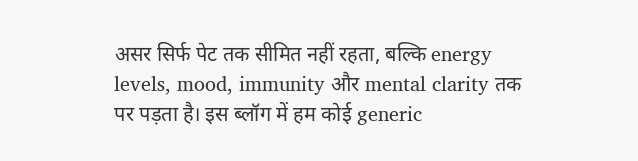असर सिर्फ पेट तक सीमित नहीं रहता, बल्कि energy levels, mood, immunity और mental clarity तक पर पड़ता है। इस ब्लॉग में हम कोई generic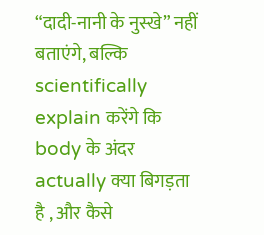“दादी-नानी के नुस्खे” नहीं बताएंगे, बल्कि scientifically explain करेंगे कि body के अंदर actually क्या बिगड़ता है , और कैसे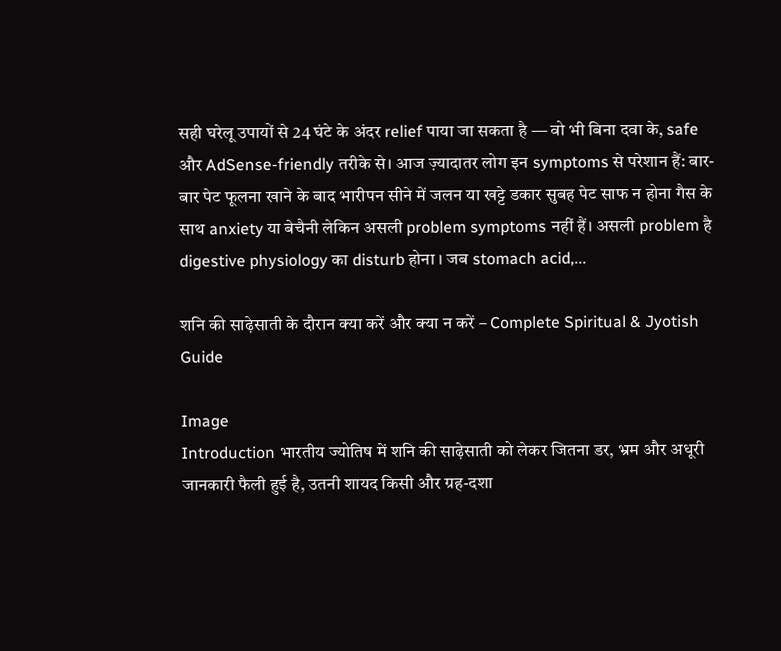सही घरेलू उपायों से 24 घंटे के अंदर relief पाया जा सकता है — वो भी बिना दवा के, safe और AdSense-friendly तरीके से। आज ज़्यादातर लोग इन symptoms से परेशान हैं: बार-बार पेट फूलना खाने के बाद भारीपन सीने में जलन या खट्टे डकार सुबह पेट साफ न होना गैस के साथ anxiety या बेचैनी लेकिन असली problem symptoms नहीं हैं। असली problem है digestive physiology का disturb होना । जब stomach acid,...

शनि की साढ़ेसाती के दौरान क्या करें और क्या न करें – Complete Spiritual & Jyotish Guide

Image
Introduction भारतीय ज्योतिष में शनि की साढ़ेसाती को लेकर जितना डर, भ्रम और अधूरी जानकारी फैली हुई है, उतनी शायद किसी और ग्रह-दशा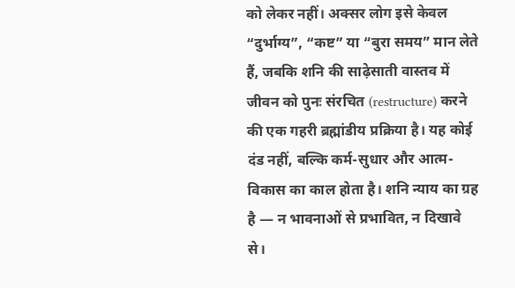को लेकर नहीं। अक्सर लोग इसे केवल “दुर्भाग्य”, “कष्ट” या “बुरा समय” मान लेते हैं, जबकि शनि की साढ़ेसाती वास्तव में जीवन को पुनः संरचित (restructure) करने की एक गहरी ब्रह्मांडीय प्रक्रिया है। यह कोई दंड नहीं, बल्कि कर्म-सुधार और आत्म-विकास का काल होता है। शनि न्याय का ग्रह है — न भावनाओं से प्रभावित, न दिखावे से।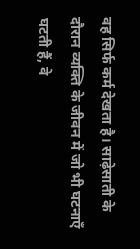वह सिर्फ कर्म देखता है। साढ़ेसाती के दौरान व्यक्ति के जीवन में जो भी घटनाएँ घटती हैं, वे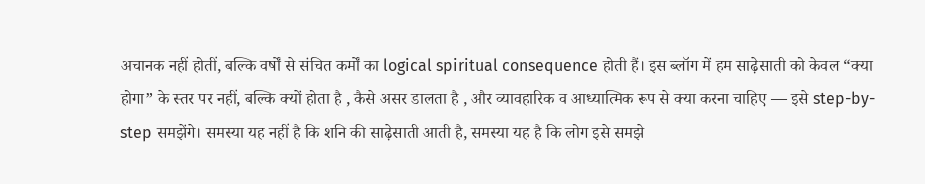अचानक नहीं होतीं, बल्कि वर्षों से संचित कर्मों का logical spiritual consequence होती हैं। इस ब्लॉग में हम साढ़ेसाती को केवल “क्या होगा” के स्तर पर नहीं, बल्कि क्यों होता है , कैसे असर डालता है , और व्यावहारिक व आध्यात्मिक रूप से क्या करना चाहिए — इसे step-by-step समझेंगे। समस्या यह नहीं है कि शनि की साढ़ेसाती आती है, समस्या यह है कि लोग इसे समझे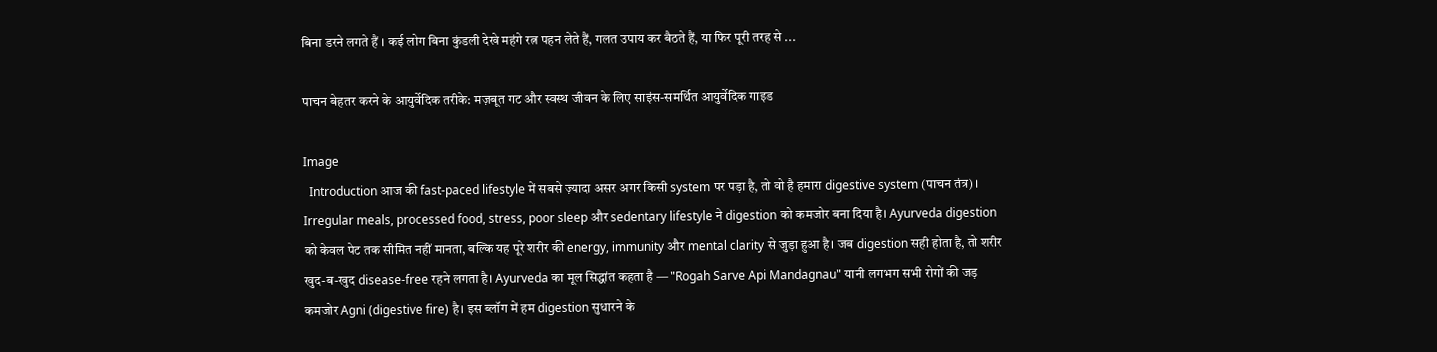बिना डरने लगते हैं । कई लोग बिना कुंडली देखे महंगे रत्न पहन लेते हैं, गलत उपाय कर बैठते हैं, या फिर पूरी तरह से ...

पाचन बेहतर करने के आयुर्वेदिक तरीके: मज़बूत गट और स्वस्थ जीवन के लिए साइंस-समर्थित आयुर्वेदिक गाइड

Image
  Introduction आज की fast-paced lifestyle में सबसे ज़्यादा असर अगर किसी system पर पड़ा है, तो वो है हमारा digestive system (पाचन तंत्र) । Irregular meals, processed food, stress, poor sleep और sedentary lifestyle ने digestion को कमजोर बना दिया है। Ayurveda digestion को केवल पेट तक सीमित नहीं मानता, बल्कि यह पूरे शरीर की energy, immunity और mental clarity से जुड़ा हुआ है। जब digestion सही होता है, तो शरीर खुद-ब-खुद disease-free रहने लगता है। Ayurveda का मूल सिद्धांत कहता है — "Rogah Sarve Api Mandagnau" यानी लगभग सभी रोगों की जड़ कमजोर Agni (digestive fire) है। इस ब्लॉग में हम digestion सुधारने के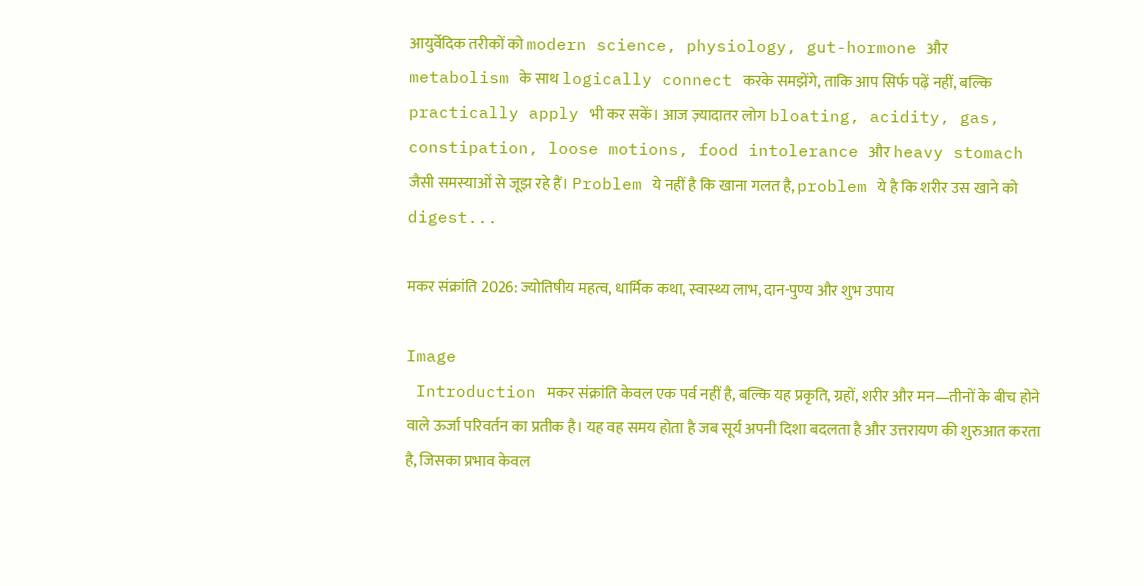आयुर्वेदिक तरीकों को modern science, physiology, gut-hormone और metabolism के साथ logically connect करके समझेंगे, ताकि आप सिर्फ पढ़ें नहीं, बल्कि practically apply भी कर सकें। आज ज़्यादातर लोग bloating, acidity, gas, constipation, loose motions, food intolerance और heavy stomach जैसी समस्याओं से जूझ रहे हैं। Problem ये नहीं है कि खाना गलत है, problem ये है कि शरीर उस खाने को digest...

मकर संक्रांति 2026: ज्योतिषीय महत्व, धार्मिक कथा, स्वास्थ्य लाभ, दान-पुण्य और शुभ उपाय

Image
 Introduction मकर संक्रांति केवल एक पर्व नहीं है, बल्कि यह प्रकृति, ग्रहों, शरीर और मन—तीनों के बीच होने वाले ऊर्जा परिवर्तन का प्रतीक है। यह वह समय होता है जब सूर्य अपनी दिशा बदलता है और उत्तरायण की शुरुआत करता है, जिसका प्रभाव केवल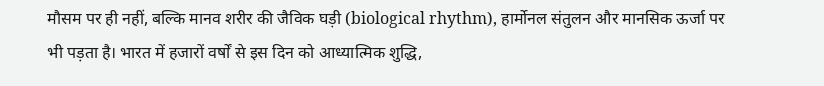मौसम पर ही नहीं, बल्कि मानव शरीर की जैविक घड़ी (biological rhythm), हार्मोनल संतुलन और मानसिक ऊर्जा पर भी पड़ता है। भारत में हजारों वर्षों से इस दिन को आध्यात्मिक शुद्धि,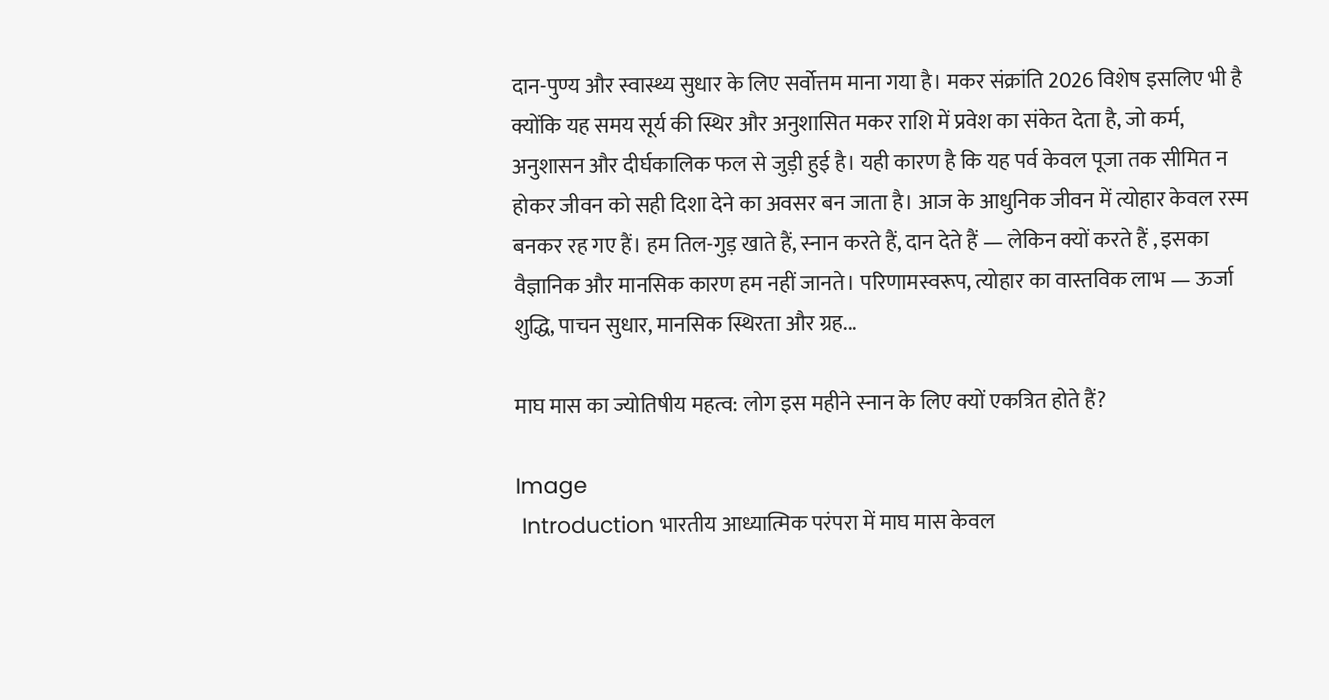दान-पुण्य और स्वास्थ्य सुधार के लिए सर्वोत्तम माना गया है। मकर संक्रांति 2026 विशेष इसलिए भी है क्योंकि यह समय सूर्य की स्थिर और अनुशासित मकर राशि में प्रवेश का संकेत देता है, जो कर्म, अनुशासन और दीर्घकालिक फल से जुड़ी हुई है। यही कारण है कि यह पर्व केवल पूजा तक सीमित न होकर जीवन को सही दिशा देने का अवसर बन जाता है। आज के आधुनिक जीवन में त्योहार केवल रस्म बनकर रह गए हैं। हम तिल-गुड़ खाते हैं, स्नान करते हैं, दान देते हैं — लेकिन क्यों करते हैं , इसका वैज्ञानिक और मानसिक कारण हम नहीं जानते। परिणामस्वरूप, त्योहार का वास्तविक लाभ — ऊर्जा शुद्धि, पाचन सुधार, मानसिक स्थिरता और ग्रह...

माघ मास का ज्योतिषीय महत्व: लोग इस महीने स्नान के लिए क्यों एकत्रित होते हैं?

Image
 Introduction भारतीय आध्यात्मिक परंपरा में माघ मास केवल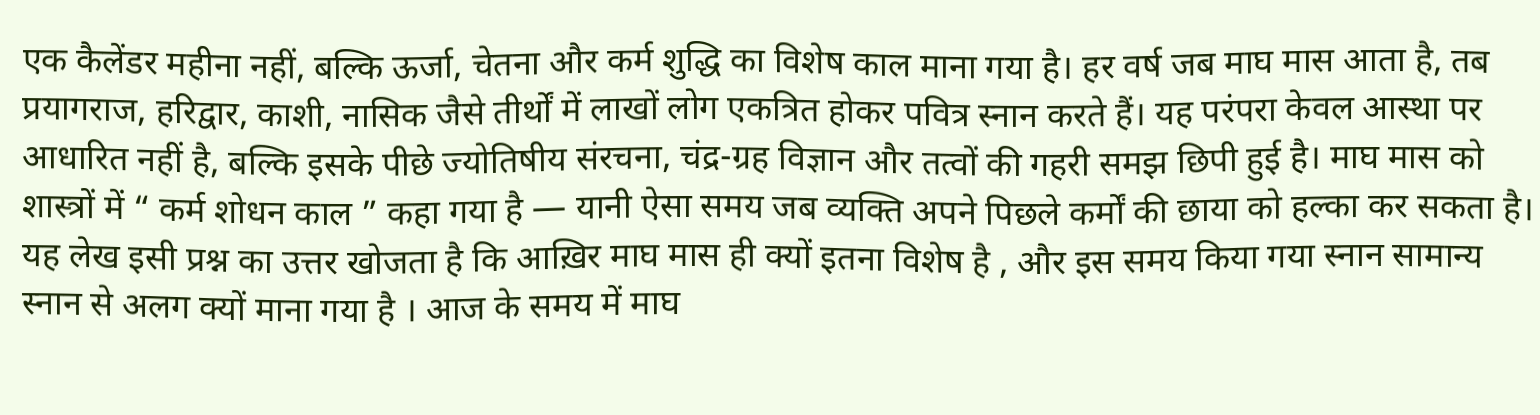एक कैलेंडर महीना नहीं, बल्कि ऊर्जा, चेतना और कर्म शुद्धि का विशेष काल माना गया है। हर वर्ष जब माघ मास आता है, तब प्रयागराज, हरिद्वार, काशी, नासिक जैसे तीर्थों में लाखों लोग एकत्रित होकर पवित्र स्नान करते हैं। यह परंपरा केवल आस्था पर आधारित नहीं है, बल्कि इसके पीछे ज्योतिषीय संरचना, चंद्र-ग्रह विज्ञान और तत्वों की गहरी समझ छिपी हुई है। माघ मास को शास्त्रों में “ कर्म शोधन काल ” कहा गया है — यानी ऐसा समय जब व्यक्ति अपने पिछले कर्मों की छाया को हल्का कर सकता है। यह लेख इसी प्रश्न का उत्तर खोजता है कि आख़िर माघ मास ही क्यों इतना विशेष है , और इस समय किया गया स्नान सामान्य स्नान से अलग क्यों माना गया है । आज के समय में माघ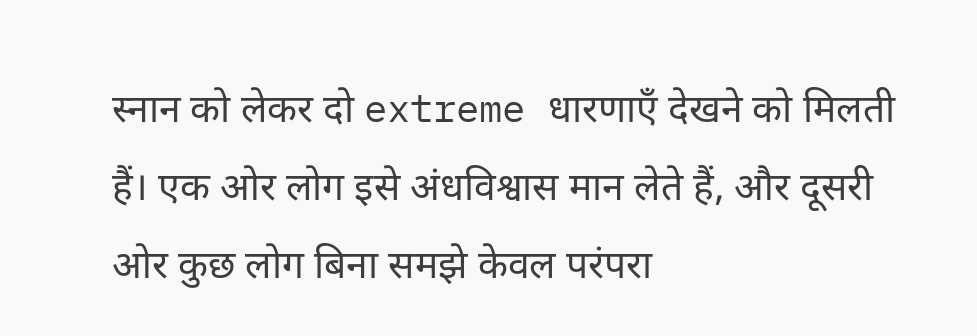स्नान को लेकर दो extreme धारणाएँ देखने को मिलती हैं। एक ओर लोग इसे अंधविश्वास मान लेते हैं, और दूसरी ओर कुछ लोग बिना समझे केवल परंपरा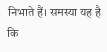निभाते हैं। समस्या यह है कि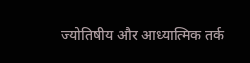ज्योतिषीय और आध्यात्मिक तर्क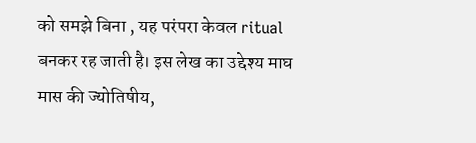को समझे बिना , यह परंपरा केवल ritual बनकर रह जाती है। इस लेख का उद्देश्य माघ मास की ज्योतिषीय,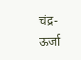चंद्र-ऊर्जा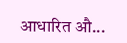आधारित औ...